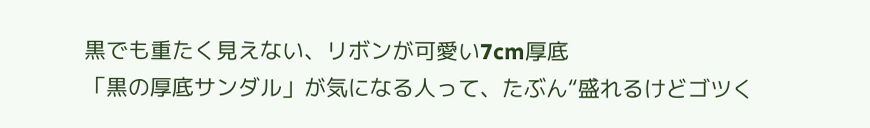黒でも重たく見えない、リボンが可愛い7cm厚底
「黒の厚底サンダル」が気になる人って、たぶん“盛れるけどゴツく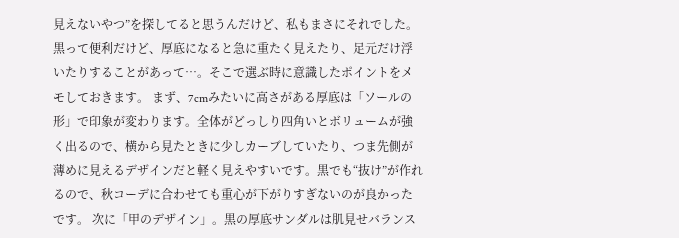見えないやつ”を探してると思うんだけど、私もまさにそれでした。黒って便利だけど、厚底になると急に重たく見えたり、足元だけ浮いたりすることがあって…。そこで選ぶ時に意識したポイントをメモしておきます。 まず、7cmみたいに高さがある厚底は「ソールの形」で印象が変わります。全体がどっしり四角いとボリュームが強く出るので、横から見たときに少しカーブしていたり、つま先側が薄めに見えるデザインだと軽く見えやすいです。黒でも“抜け”が作れるので、秋コーデに合わせても重心が下がりすぎないのが良かったです。 次に「甲のデザイン」。黒の厚底サンダルは肌見せバランス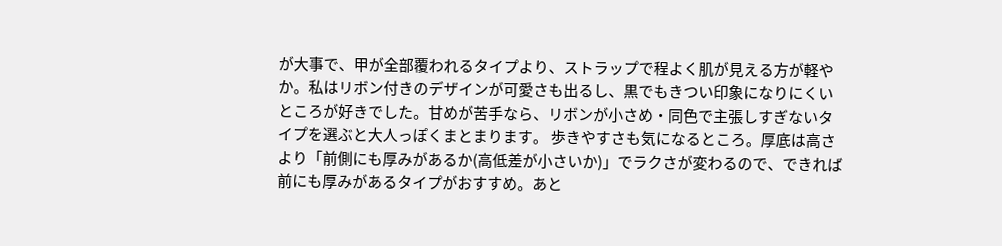が大事で、甲が全部覆われるタイプより、ストラップで程よく肌が見える方が軽やか。私はリボン付きのデザインが可愛さも出るし、黒でもきつい印象になりにくいところが好きでした。甘めが苦手なら、リボンが小さめ・同色で主張しすぎないタイプを選ぶと大人っぽくまとまります。 歩きやすさも気になるところ。厚底は高さより「前側にも厚みがあるか(高低差が小さいか)」でラクさが変わるので、できれば前にも厚みがあるタイプがおすすめ。あと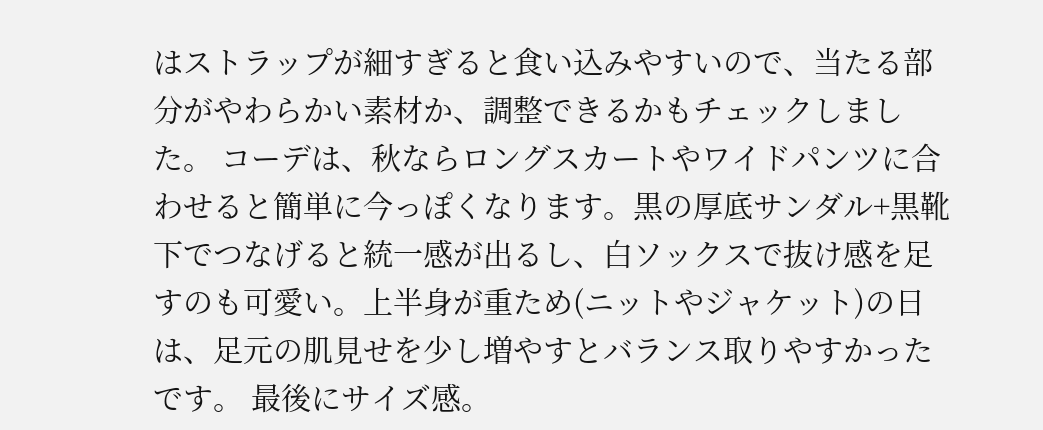はストラップが細すぎると食い込みやすいので、当たる部分がやわらかい素材か、調整できるかもチェックしました。 コーデは、秋ならロングスカートやワイドパンツに合わせると簡単に今っぽくなります。黒の厚底サンダル+黒靴下でつなげると統一感が出るし、白ソックスで抜け感を足すのも可愛い。上半身が重ため(ニットやジャケット)の日は、足元の肌見せを少し増やすとバランス取りやすかったです。 最後にサイズ感。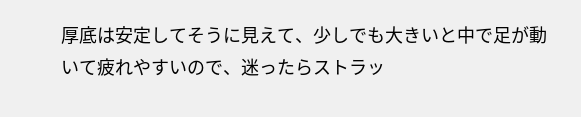厚底は安定してそうに見えて、少しでも大きいと中で足が動いて疲れやすいので、迷ったらストラッ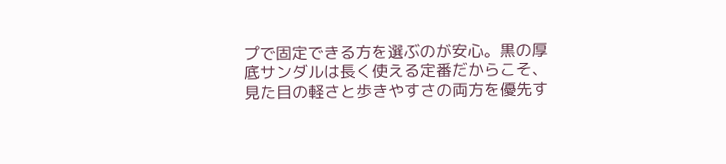プで固定できる方を選ぶのが安心。黒の厚底サンダルは長く使える定番だからこそ、見た目の軽さと歩きやすさの両方を優先す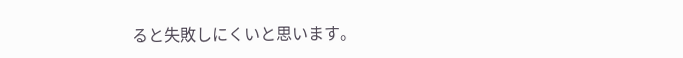ると失敗しにくいと思います。